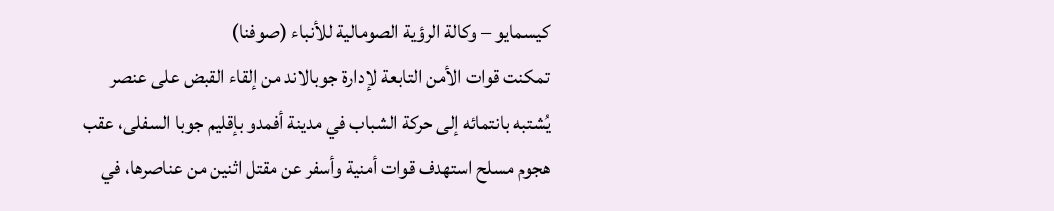كيسمايو – وكالة الرؤية الصومالية للأنباء (صوفنا)
تمكنت قوات الأمن التابعة لإدارة جوبالاند من إلقاء القبض على عنصر يُشتبه بانتمائه إلى حركة الشباب في مدينة أفمدو بإقليم جوبا السفلى، عقب هجوم مسلح استهدف قوات أمنية وأسفر عن مقتل اثنين من عناصرها، في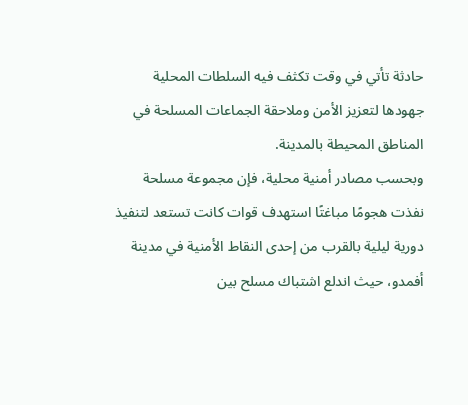حادثة تأتي في وقت تكثف فيه السلطات المحلية جهودها لتعزيز الأمن وملاحقة الجماعات المسلحة في المناطق المحيطة بالمدينة.
وبحسب مصادر أمنية محلية، فإن مجموعة مسلحة نفذت هجومًا مباغتًا استهدف قوات كانت تستعد لتنفيذ دورية ليلية بالقرب من إحدى النقاط الأمنية في مدينة أفمدو، حيث اندلع اشتباك مسلح بين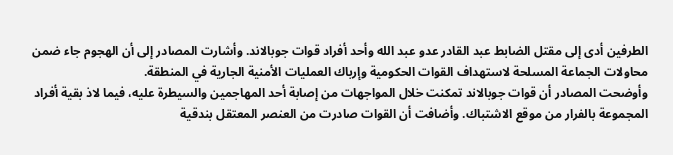الطرفين أدى إلى مقتل الضابط عبد القادر عدو عبد الله وأحد أفراد قوات جوبالاند. وأشارت المصادر إلى أن الهجوم جاء ضمن محاولات الجماعة المسلحة لاستهداف القوات الحكومية وإرباك العمليات الأمنية الجارية في المنطقة.
وأوضحت المصادر أن قوات جوبالاند تمكنت خلال المواجهات من إصابة أحد المهاجمين والسيطرة عليه، فيما لاذ بقية أفراد المجموعة بالفرار من موقع الاشتباك. وأضافت أن القوات صادرت من العنصر المعتقل بندقية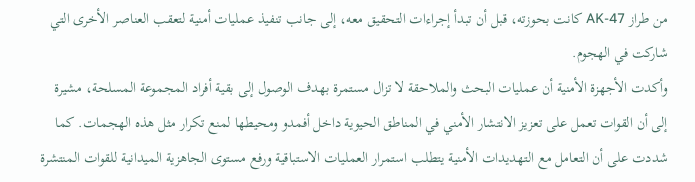من طراز AK-47 كانت بحوزته، قبل أن تبدأ إجراءات التحقيق معه، إلى جانب تنفيذ عمليات أمنية لتعقب العناصر الأخرى التي شاركت في الهجوم.
وأكدت الأجهزة الأمنية أن عمليات البحث والملاحقة لا تزال مستمرة بهدف الوصول إلى بقية أفراد المجموعة المسلحة، مشيرة إلى أن القوات تعمل على تعزيز الانتشار الأمني في المناطق الحيوية داخل أفمدو ومحيطها لمنع تكرار مثل هذه الهجمات. كما شددت على أن التعامل مع التهديدات الأمنية يتطلب استمرار العمليات الاستباقية ورفع مستوى الجاهزية الميدانية للقوات المنتشرة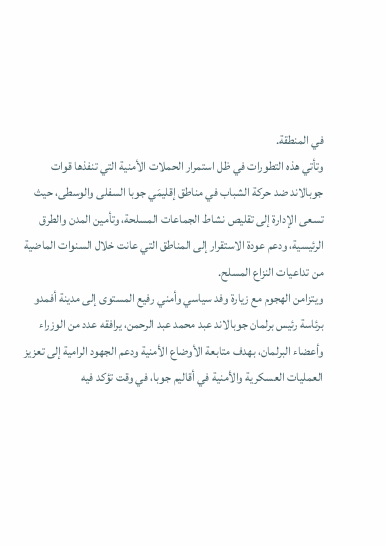في المنطقة.
وتأتي هذه التطورات في ظل استمرار الحملات الأمنية التي تنفذها قوات جوبالاند ضد حركة الشباب في مناطق إقليمَي جوبا السفلى والوسطى، حيث تسعى الإدارة إلى تقليص نشاط الجماعات المسلحة، وتأمين المدن والطرق الرئيسية، ودعم عودة الاستقرار إلى المناطق التي عانت خلال السنوات الماضية من تداعيات النزاع المسلح.
ويتزامن الهجوم مع زيارة وفد سياسي وأمني رفيع المستوى إلى مدينة أفمدو برئاسة رئيس برلمان جوبالاند عبد محمد عبد الرحمن، يرافقه عدد من الوزراء وأعضاء البرلمان، بهدف متابعة الأوضاع الأمنية ودعم الجهود الرامية إلى تعزيز العمليات العسكرية والأمنية في أقاليم جوبا، في وقت تؤكد فيه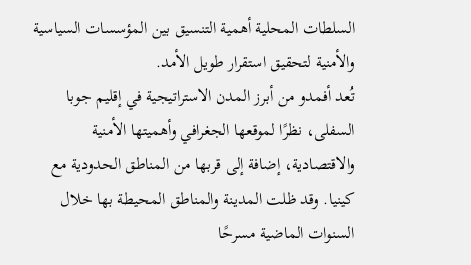السلطات المحلية أهمية التنسيق بين المؤسسات السياسية والأمنية لتحقيق استقرار طويل الأمد.
تُعد أفمدو من أبرز المدن الاستراتيجية في إقليم جوبا السفلى، نظرًا لموقعها الجغرافي وأهميتها الأمنية والاقتصادية، إضافة إلى قربها من المناطق الحدودية مع كينيا. وقد ظلت المدينة والمناطق المحيطة بها خلال السنوات الماضية مسرحًا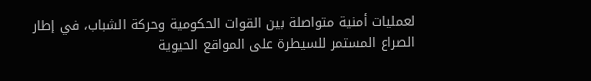لعمليات أمنية متواصلة بين القوات الحكومية وحركة الشباب، في إطار الصراع المستمر للسيطرة على المواقع الحيوية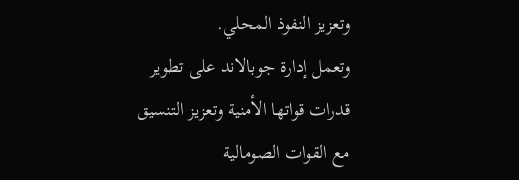وتعزيز النفوذ المحلي.
وتعمل إدارة جوبالاند على تطوير قدرات قواتها الأمنية وتعزيز التنسيق مع القوات الصومالية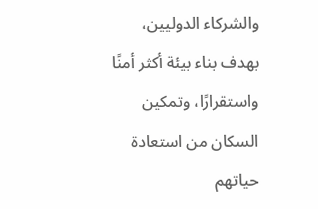والشركاء الدوليين، بهدف بناء بيئة أكثر أمنًا واستقرارًا، وتمكين السكان من استعادة حياتهم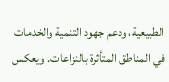الطبيعية، ودعم جهود التنمية والخدمات في المناطق المتأثرة بالنزاعات. ويعكس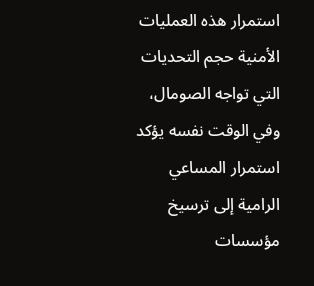استمرار هذه العمليات الأمنية حجم التحديات التي تواجه الصومال، وفي الوقت نفسه يؤكد استمرار المساعي الرامية إلى ترسيخ مؤسسات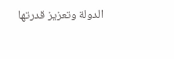الدولة وتعزيز قدرتها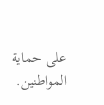على حماية المواطنين.